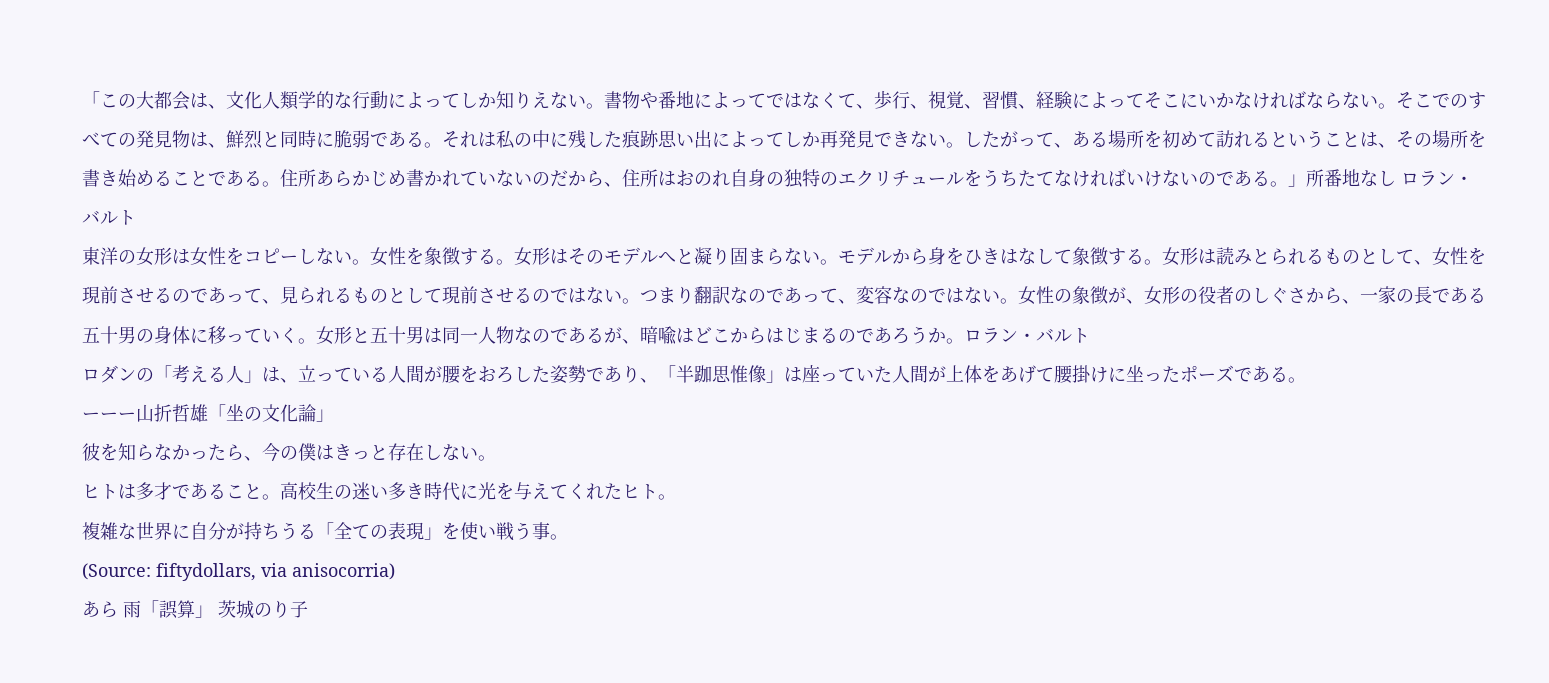「この大都会は、文化人類学的な行動によってしか知りえない。書物や番地によってではなくて、歩行、視覚、習慣、経験によってそこにいかなければならない。そこでのすべての発見物は、鮮烈と同時に脆弱である。それは私の中に残した痕跡思い出によってしか再発見できない。したがって、ある場所を初めて訪れるということは、その場所を書き始めることである。住所あらかじめ書かれていないのだから、住所はおのれ自身の独特のエクリチュールをうちたてなければいけないのである。」所番地なし ロラン・バルト
東洋の女形は女性をコピーしない。女性を象徴する。女形はそのモデルへと凝り固まらない。モデルから身をひきはなして象徴する。女形は読みとられるものとして、女性を現前させるのであって、見られるものとして現前させるのではない。つまり翻訳なのであって、変容なのではない。女性の象徴が、女形の役者のしぐさから、一家の長である五十男の身体に移っていく。女形と五十男は同一人物なのであるが、暗喩はどこからはじまるのであろうか。ロラン・バルト
ロダンの「考える人」は、立っている人間が腰をおろした姿勢であり、「半跏思惟像」は座っていた人間が上体をあげて腰掛けに坐ったポーズである。
ーーー山折哲雄「坐の文化論」
彼を知らなかったら、今の僕はきっと存在しない。
ヒトは多才であること。高校生の迷い多き時代に光を与えてくれたヒト。
複雑な世界に自分が持ちうる「全ての表現」を使い戦う事。
(Source: fiftydollars, via anisocorria)
あら 雨「誤算」 茨城のり子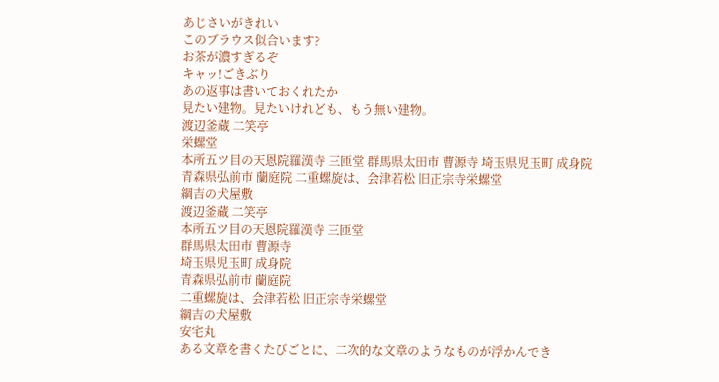あじさいがきれい
このブラウス似合います?
お茶が濃すぎるぞ
キャッ!ごきぶり
あの返事は書いておくれたか
見たい建物。見たいけれども、もう無い建物。
渡辺釜蔵 二笑亭
栄螺堂
本所五ツ目の天恩院羅漢寺 三匝堂 群馬県太田市 曹源寺 埼玉県児玉町 成身院
青森県弘前市 蘭庭院 二重螺旋は、会津若松 旧正宗寺栄螺堂
綱吉の犬屋敷
渡辺釜蔵 二笑亭
本所五ツ目の天恩院羅漢寺 三匝堂
群馬県太田市 曹源寺
埼玉県児玉町 成身院
青森県弘前市 蘭庭院
二重螺旋は、会津若松 旧正宗寺栄螺堂
綱吉の犬屋敷
安宅丸
ある文章を書くたびごとに、二次的な文章のようなものが浮かんでき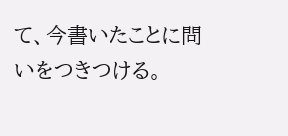て、今書いたことに問いをつきつける。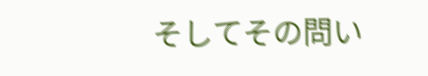そしてその問い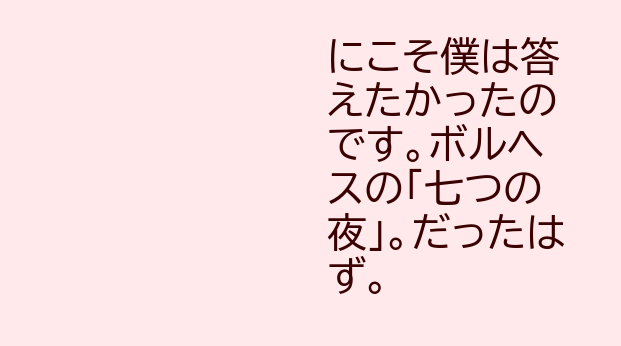にこそ僕は答えたかったのです。ボルヘスの「七つの夜」。だったはず。